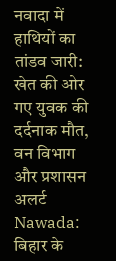नवादा में हाथियों का तांडव जारी: खेत की ओर गए युवक की दर्दनाक मौत, वन विभाग और प्रशासन अलर्ट
Nawada: बिहार के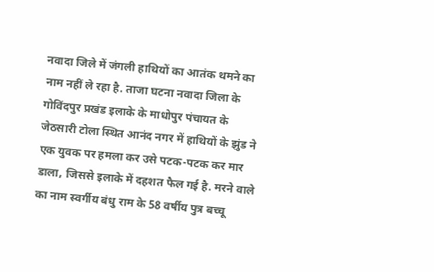नवादा जिले में जंगली हाथियों का आतंक थमने का नाम नहीं ले रहा है. ताजा घटना नवादा जिला के गोविंदपुर प्रखंड इलाके के माधोपुर पंचायत के जेठसारी टोला स्थित आनंद नगर में हाथियों के झुंड ने एक युवक पर हमला कर उसे पटक-पटक कर मार डाला, जिससे इलाके में दहशत फैल गई है. मरने वाले का नाम स्वर्गीय बंधु राम के 58 वर्षीय पुत्र बच्चू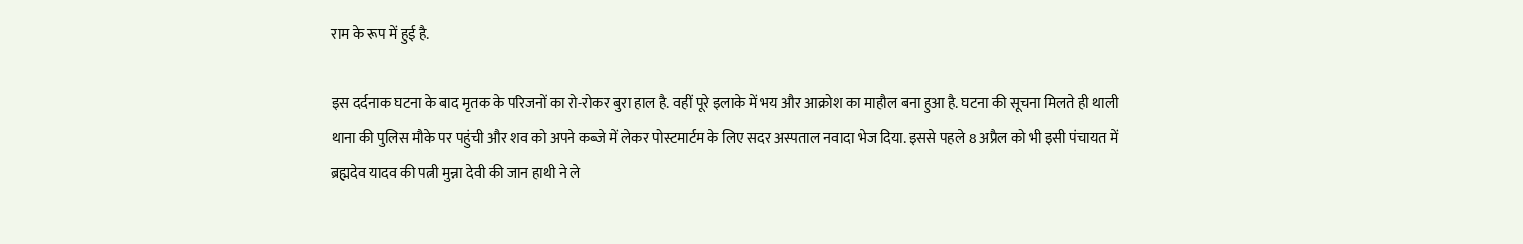राम के रूप में हुई है.

इस दर्दनाक घटना के बाद मृतक के परिजनों का रो-रोकर बुरा हाल है. वहीं पूरे इलाके में भय और आक्रोश का माहौल बना हुआ है. घटना की सूचना मिलते ही थाली थाना की पुलिस मौके पर पहुंची और शव को अपने कब्जे में लेकर पोस्टमार्टम के लिए सदर अस्पताल नवादा भेज दिया. इससे पहले 8 अप्रैल को भी इसी पंचायत में ब्रह्मदेव यादव की पत्नी मुन्ना देवी की जान हाथी ने ले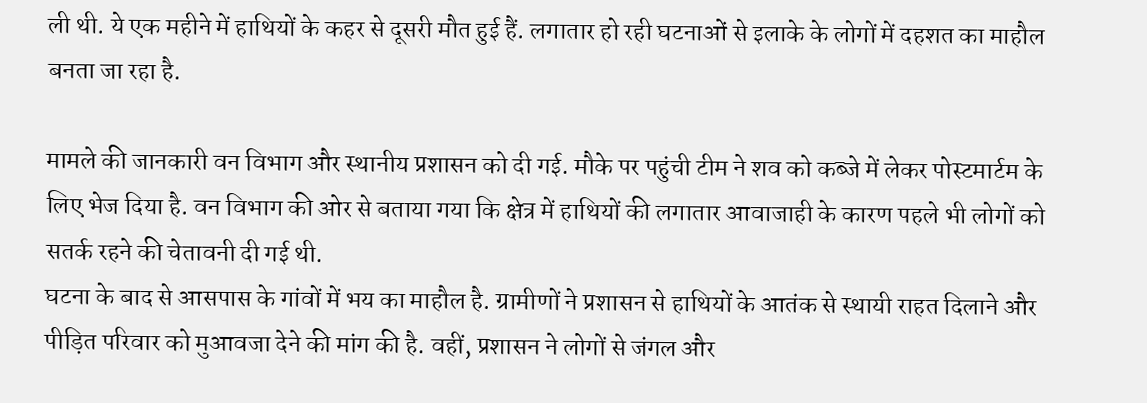ली थी. ये एक महीने में हाथियों के कहर से दूसरी मौत हुई हैं. लगातार हो रही घटनाओं से इलाके के लोगों में दहशत का माहौल बनता जा रहा है.

मामले की जानकारी वन विभाग और स्थानीय प्रशासन को दी गई. मौके पर पहुंची टीम ने शव को कब्जे में लेकर पोस्टमार्टम के लिए भेज दिया है. वन विभाग की ओर से बताया गया कि क्षेत्र में हाथियों की लगातार आवाजाही के कारण पहले भी लोगों को सतर्क रहने की चेतावनी दी गई थी.
घटना के बाद से आसपास के गांवों में भय का माहौल है. ग्रामीणों ने प्रशासन से हाथियों के आतंक से स्थायी राहत दिलाने और पीड़ित परिवार को मुआवजा देने की मांग की है. वहीं, प्रशासन ने लोगों से जंगल और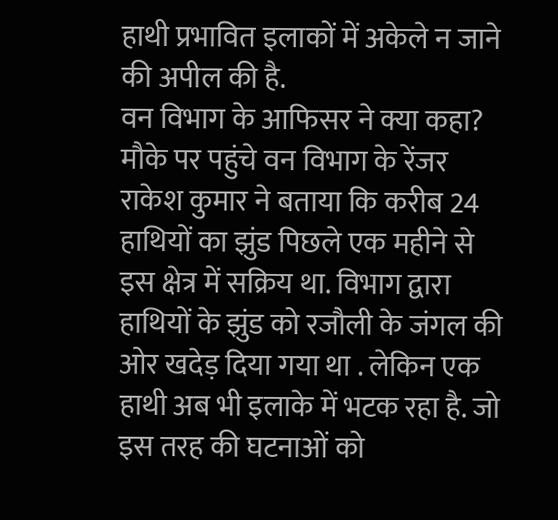हाथी प्रभावित इलाकों में अकेले न जाने की अपील की है.
वन विभाग के आफिसर ने क्या कहा?
मौके पर पहुंचे वन विभाग के रेंजर राकेश कुमार ने बताया कि करीब 24 हाथियों का झुंड पिछले एक महीने से इस क्षेत्र में सक्रिय था. विभाग द्वारा हाथियों के झुंड को रजौली के जंगल की ओर खदेड़ दिया गया था . लेकिन एक हाथी अब भी इलाके में भटक रहा है. जो इस तरह की घटनाओं को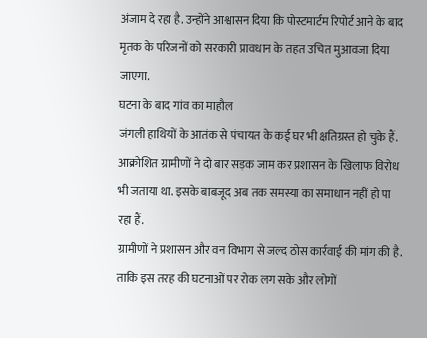अंजाम दे रहा है. उन्होंने आश्वासन दिया कि पोस्टमार्टम रिपोर्ट आने के बाद मृतक के परिजनों को सरकारी प्रावधान के तहत उचित मुआवजा दिया जाएगा.
घटना के बाद गांव का माहौल
जंगली हाथियों के आतंक से पंचायत के कई घर भी क्षतिग्रस्त हो चुके हैं. आक्रोशित ग्रामीणों ने दो बार सड़क जाम कर प्रशासन के खिलाफ विरोध भी जताया था. इसके बाबजूद अब तक समस्या का समाधान नहीं हो पा रहा हैं.
ग्रामीणों ने प्रशासन और वन विभाग से जल्द ठोस कार्रवाई की मांग की है. ताकि इस तरह की घटनाओं पर रोक लग सके और लोगों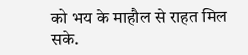को भय के माहौल से राहत मिल सके.